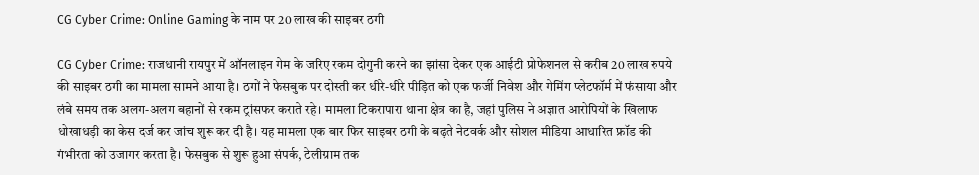CG Cyber Crime: Online Gaming के नाम पर 20 लाख की साइबर ठगी

CG Cyber Crime: राजधानी रायपुर में ऑनलाइन गेम के जरिए रकम दोगुनी करने का झांसा देकर एक आईटी प्रोफेशनल से करीब 20 लाख रुपये की साइबर ठगी का मामला सामने आया है। ठगों ने फेसबुक पर दोस्ती कर धीरे-धीरे पीड़ित को एक फर्जी निवेश और गेमिंग प्लेटफॉर्म में फंसाया और लंबे समय तक अलग-अलग बहानों से रकम ट्रांसफर कराते रहे। मामला टिकरापारा थाना क्षेत्र का है, जहां पुलिस ने अज्ञात आरोपियों के खिलाफ धोखाधड़ी का केस दर्ज कर जांच शुरू कर दी है। यह मामला एक बार फिर साइबर ठगी के बढ़ते नेटवर्क और सोशल मीडिया आधारित फ्रॉड की गंभीरता को उजागर करता है। फेसबुक से शुरू हुआ संपर्क, टेलीग्राम तक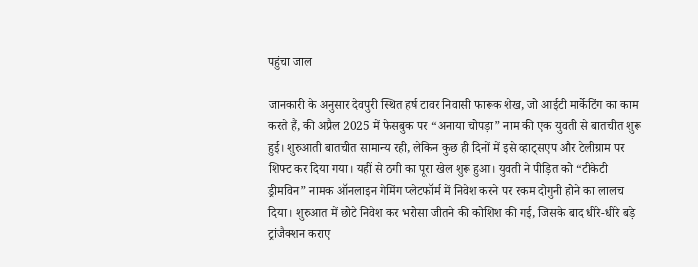पहुंचा जाल

जानकारी के अनुसार देवपुरी स्थित हर्ष टावर निवासी फारूक शेख, जो आईटी मार्केटिंग का काम करते हैं, की अप्रैल 2025 में फेसबुक पर “अनाया चोपड़ा” नाम की एक युवती से बातचीत शुरू हुई। शुरुआती बातचीत सामान्य रही, लेकिन कुछ ही दिनों में इसे व्हाट्सएप और टेलीग्राम पर शिफ्ट कर दिया गया। यहीं से ठगी का पूरा खेल शुरू हुआ। युवती ने पीड़ित को “टीकेटी ड्रीमविन” नामक ऑनलाइन गेमिंग प्लेटफॉर्म में निवेश करने पर रकम दोगुनी होने का लालच दिया। शुरुआत में छोटे निवेश कर भरोसा जीतने की कोशिश की गई, जिसके बाद धीरे-धीरे बड़े ट्रांजैक्शन कराए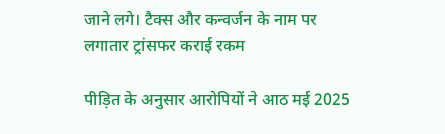जाने लगे। टैक्स और कन्वर्जन के नाम पर लगातार ट्रांसफर कराई रकम

पीड़ित के अनुसार आरोपियों ने आठ मई 2025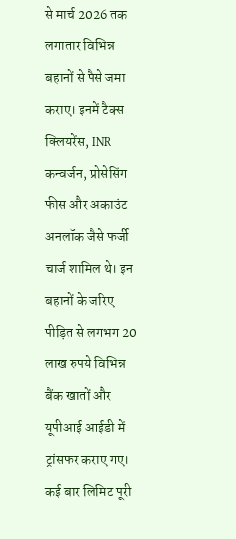से मार्च 2026 तक लगातार विभिन्न बहानों से पैसे जमा कराए। इनमें टैक्स क्लियरेंस, INR कन्वर्जन, प्रोसेसिंग फीस और अकाउंट अनलॉक जैसे फर्जी चार्ज शामिल थे। इन बहानों के जरिए पीड़ित से लगभग 20 लाख रुपये विभिन्न बैंक खातों और यूपीआई आईडी में ट्रांसफर कराए गए। कई बार लिमिट पूरी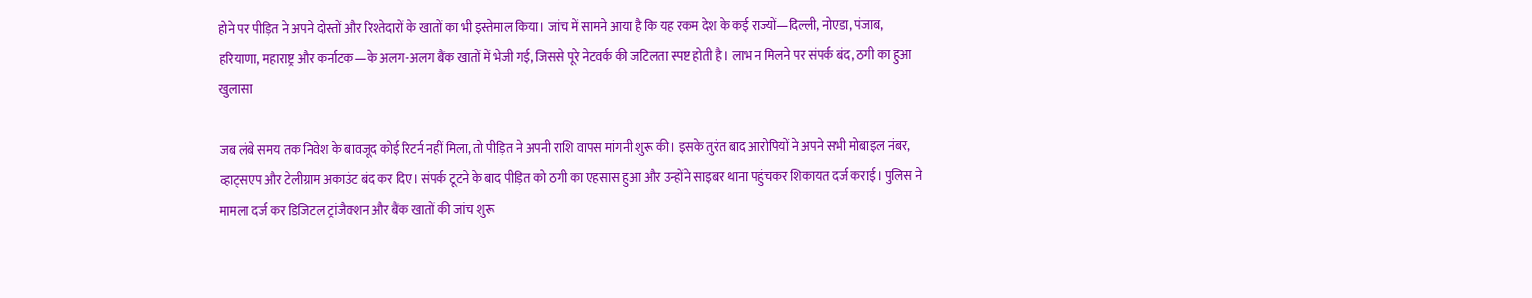होने पर पीड़ित ने अपने दोस्तों और रिश्तेदारों के खातों का भी इस्तेमाल किया। जांच में सामने आया है कि यह रकम देश के कई राज्यों—दिल्ली, नोएडा, पंजाब, हरियाणा, महाराष्ट्र और कर्नाटक—के अलग-अलग बैंक खातों में भेजी गई, जिससे पूरे नेटवर्क की जटिलता स्पष्ट होती है। लाभ न मिलने पर संपर्क बंद, ठगी का हुआ खुलासा

जब लंबे समय तक निवेश के बावजूद कोई रिटर्न नहीं मिला, तो पीड़ित ने अपनी राशि वापस मांगनी शुरू की। इसके तुरंत बाद आरोपियों ने अपने सभी मोबाइल नंबर, व्हाट्सएप और टेलीग्राम अकाउंट बंद कर दिए। संपर्क टूटने के बाद पीड़ित को ठगी का एहसास हुआ और उन्होंने साइबर थाना पहुंचकर शिकायत दर्ज कराई। पुलिस ने मामला दर्ज कर डिजिटल ट्रांजैक्शन और बैंक खातों की जांच शुरू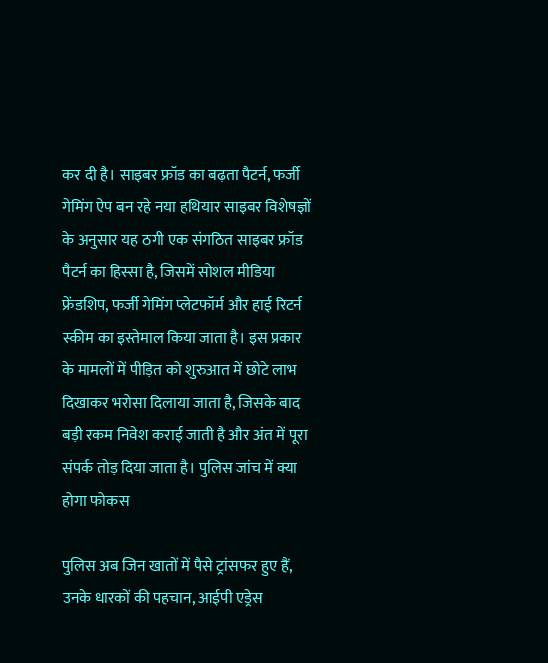कर दी है। साइबर फ्रॉड का बढ़ता पैटर्न, फर्जी गेमिंग ऐप बन रहे नया हथियार साइबर विशेषज्ञों के अनुसार यह ठगी एक संगठित साइबर फ्रॉड पैटर्न का हिस्सा है, जिसमें सोशल मीडिया फ्रेंडशिप, फर्जी गेमिंग प्लेटफॉर्म और हाई रिटर्न स्कीम का इस्तेमाल किया जाता है। इस प्रकार के मामलों में पीड़ित को शुरुआत में छोटे लाभ दिखाकर भरोसा दिलाया जाता है, जिसके बाद बड़ी रकम निवेश कराई जाती है और अंत में पूरा संपर्क तोड़ दिया जाता है। पुलिस जांच में क्या होगा फोकस

पुलिस अब जिन खातों में पैसे ट्रांसफर हुए हैं, उनके धारकों की पहचान, आईपी एड्रेस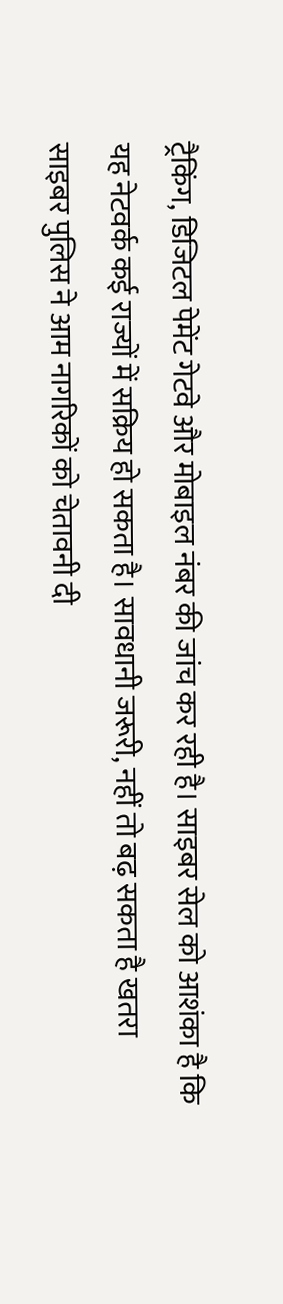ट्रैकिंग, डिजिटल पेमेंट गेटवे और मोबाइल नंबर की जांच कर रही है। साइबर सेल को आशंका है कि यह नेटवर्क कई राज्यों में सक्रिय हो सकता है। सावधानी जरूरी, नहीं तो बढ़ सकता है खतरा साइबर पुलिस ने आम नागरिकों को चेतावनी दी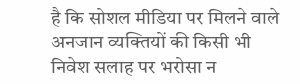है कि सोशल मीडिया पर मिलने वाले अनजान व्यक्तियों की किसी भी निवेश सलाह पर भरोसा न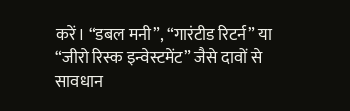करें। “डबल मनी”, “गारंटीड रिटर्न” या “जीरो रिस्क इन्वेस्टमेंट” जैसे दावों से सावधान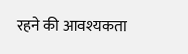रहने की आवश्यकता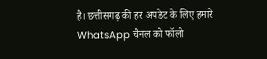है। छत्तीसगढ़ की हर अपडेट के लिए हमारे WhatsApp चैनल को फॉलो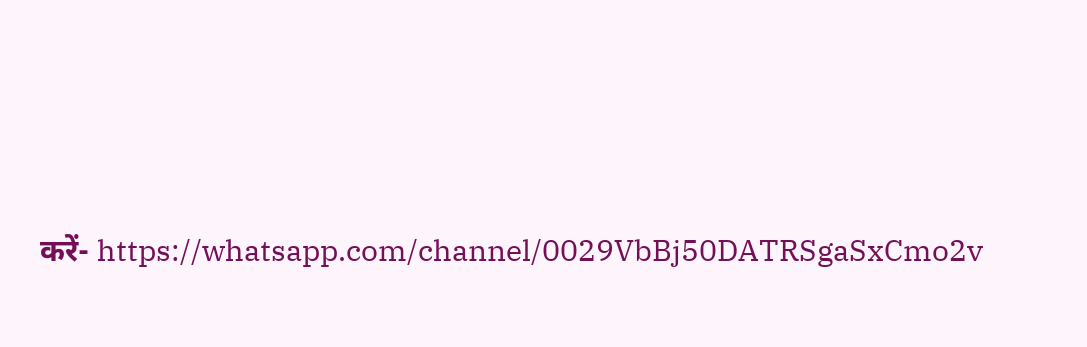करें- https://whatsapp.com/channel/0029VbBj50DATRSgaSxCmo2v